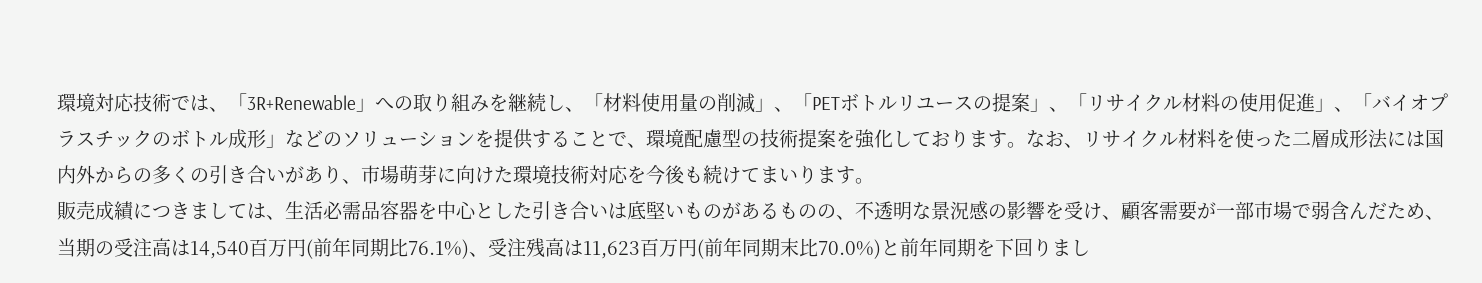環境対応技術では、「3R+Renewable」への取り組みを継続し、「材料使用量の削減」、「PETボトルリユースの提案」、「リサイクル材料の使用促進」、「バイオプラスチックのボトル成形」などのソリューションを提供することで、環境配慮型の技術提案を強化しております。なお、リサイクル材料を使った二層成形法には国内外からの多くの引き合いがあり、市場萌芽に向けた環境技術対応を今後も続けてまいります。
販売成績につきましては、生活必需品容器を中心とした引き合いは底堅いものがあるものの、不透明な景況感の影響を受け、顧客需要が一部市場で弱含んだため、当期の受注高は14,540百万円(前年同期比76.1%)、受注残高は11,623百万円(前年同期末比70.0%)と前年同期を下回りまし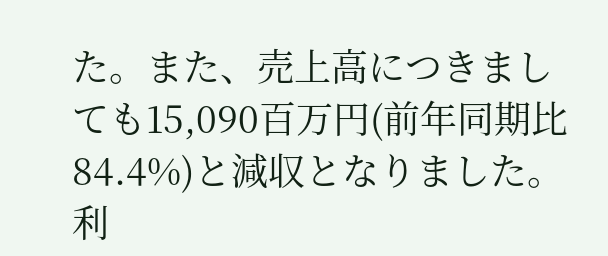た。また、売上高につきましても15,090百万円(前年同期比84.4%)と減収となりました。
利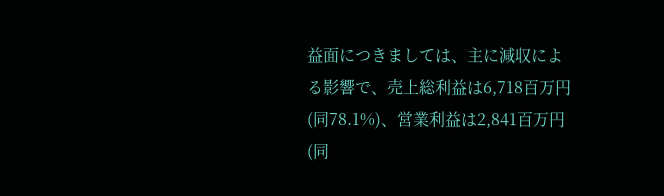益面につきましては、主に減収による影響で、売上総利益は6,718百万円(同78.1%)、営業利益は2,841百万円(同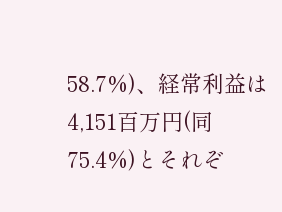58.7%)、経常利益は4,151百万円(同75.4%)とそれぞ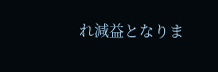れ減益となりま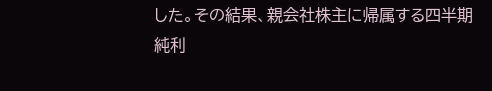した。その結果、親会社株主に帰属する四半期純利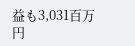益も3,031百万円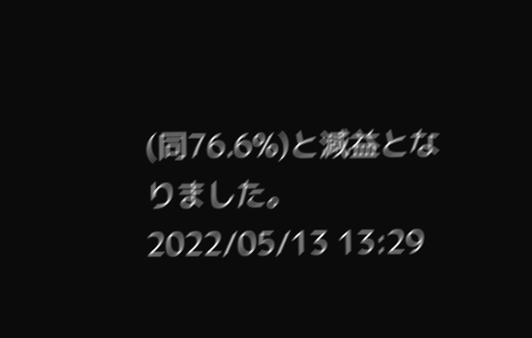(同76.6%)と減益となりました。
2022/05/13 13:29